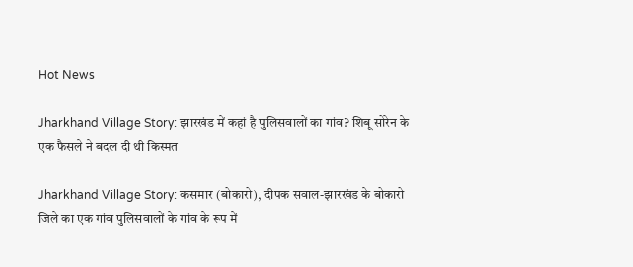Hot News

Jharkhand Village Story: झारखंड में कहां है पुलिसवालों का गांव? शिबू सोरेन के एक फैसले ने बदल दी थी किस्मत

Jharkhand Village Story: कसमार (बोकारो), दीपक सवाल-झारखंड के बोकारो जिले का एक गांव पुलिसवालों के गांव के रूप में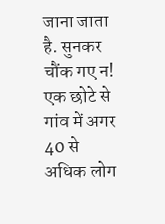जाना जाता है. सुनकर चौंक गए न! एक छोटे से गांव में अगर 40 से अधिक लोग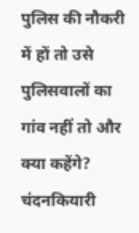पुलिस की नौकरी में हों तो उसे पुलिसवालों का गांव नहीं तो और क्या कहेंगे? चंदनकियारी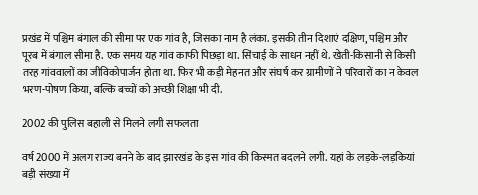प्रखंड में पश्चिम बंगाल की सीमा पर एक गांव है, जिसका नाम है लंका. इसकी तीन दिशाएं दक्षिण, पश्चिम और पूरब में बंगाल सीमा है. एक समय यह गांव काफी पिछड़ा था. सिंचाई के साधन नहीं थे. खेती-किसानी से किसी तरह गांववालों का जीविकोपार्जन होता था. फिर भी कड़ी मेहनत और संघर्ष कर ग्रामीणों ने परिवारों का न केवल भरण-पोषण किया, बल्कि बच्चों को अच्छी शिक्षा भी दी.

2002 की पुलिस बहाली से मिलने लगी सफलता

वर्ष 2000 में अलग राज्य बनने के बाद झारखंड के इस गांव की किस्मत बदलने लगी. यहां के लड़के-लड़कियां बड़ी संख्या में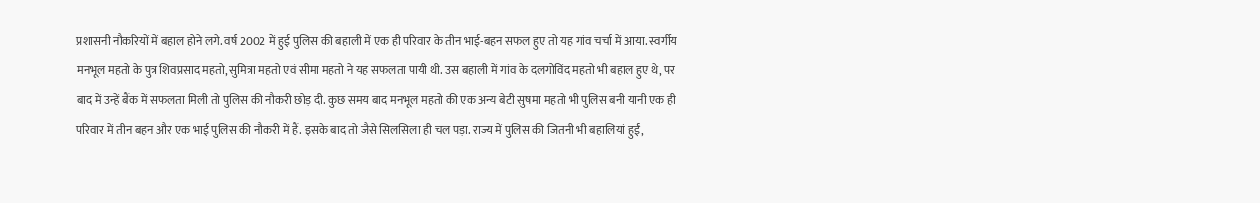प्रशासनी नौकरियों में बहाल होने लगे. वर्ष 2002 में हुई पुलिस की बहाली में एक ही परिवार के तीन भाई-बहन सफल हुए तो यह गांव चर्चा में आया. स्वर्गीय मनभूल महतो के पुत्र शिवप्रसाद महतो, सुमित्रा महतो एवं सीमा महतो ने यह सफलता पायी थी. उस बहाली में गांव के दलगोविंद महतो भी बहाल हुए थे, पर बाद में उन्हें बैंक में सफलता मिली तो पुलिस की नौकरी छोड़ दी. कुछ समय बाद मनभूल महतो की एक अन्य बेटी सुषमा महतो भी पुलिस बनी यानी एक ही परिवार में तीन बहन और एक भाई पुलिस की नौकरी में हैं. इसके बाद तो जैसे सिलसिला ही चल पड़ा. राज्य में पुलिस की जितनी भी बहालियां हुईं,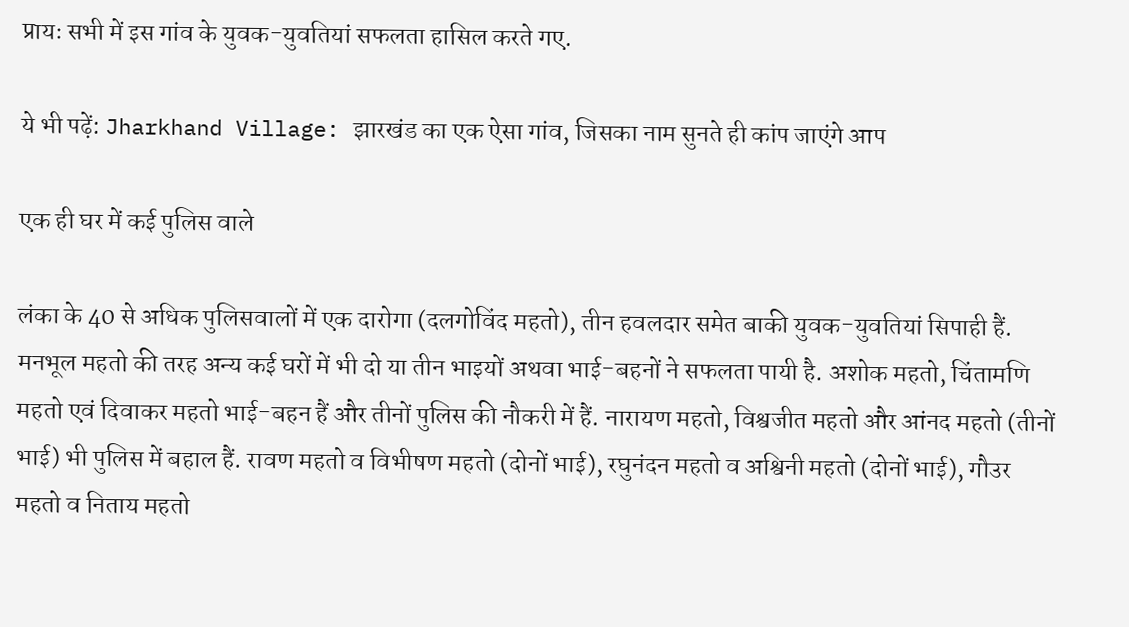प्रायः सभी में इस गांव के युवक-युवतियां सफलता हासिल करते गए.

ये भी पढ़ें: Jharkhand Village: झारखंड का एक ऐसा गांव, जिसका नाम सुनते ही कांप जाएंगे आप

एक ही घर में कई पुलिस वाले

लंका के 40 से अधिक पुलिसवालों में एक दारोगा (दलगोविंद महतो), तीन हवलदार समेत बाकी युवक-युवतियां सिपाही हैं. मनभूल महतो की तरह अन्य कई घरों में भी दो या तीन भाइयों अथवा भाई-बहनों ने सफलता पायी है. अशोक महतो, चिंतामणि महतो एवं दिवाकर महतो भाई-बहन हैं और तीनों पुलिस की नौकरी में हैं. नारायण महतो, विश्वजीत महतो और आंनद महतो (तीनों भाई) भी पुलिस में बहाल हैं. रावण महतो व विभीषण महतो (दोनों भाई), रघुनंदन महतो व अश्विनी महतो (दोनों भाई), गौउर महतो व निताय महतो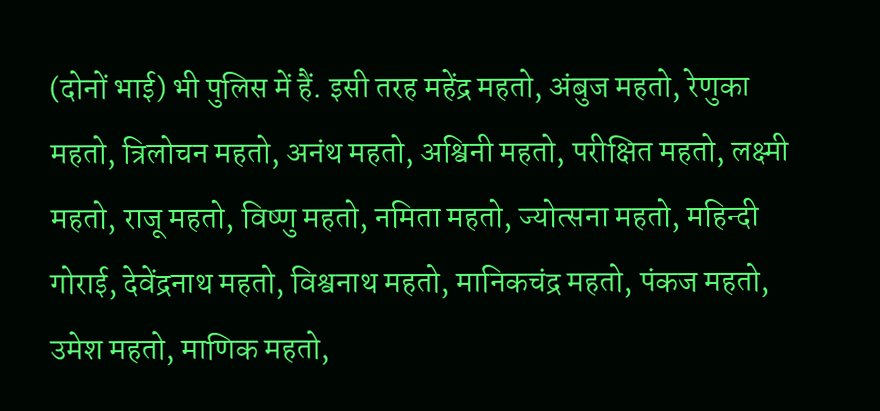(दोनों भाई) भी पुलिस में हैं. इसी तरह महेंद्र महतो, अंबुज महतो, रेणुका महतो, त्रिलोचन महतो, अनंथ महतो, अश्विनी महतो, परीक्षित महतो, लक्ष्मी महतो, राजू महतो, विष्णु महतो, नमिता महतो, ज्योत्सना महतो, महिन्दी गोराई, देवेंद्रनाथ महतो, विश्वनाथ महतो, मानिकचंद्र महतो, पंकज महतो, उमेश महतो, माणिक महतो,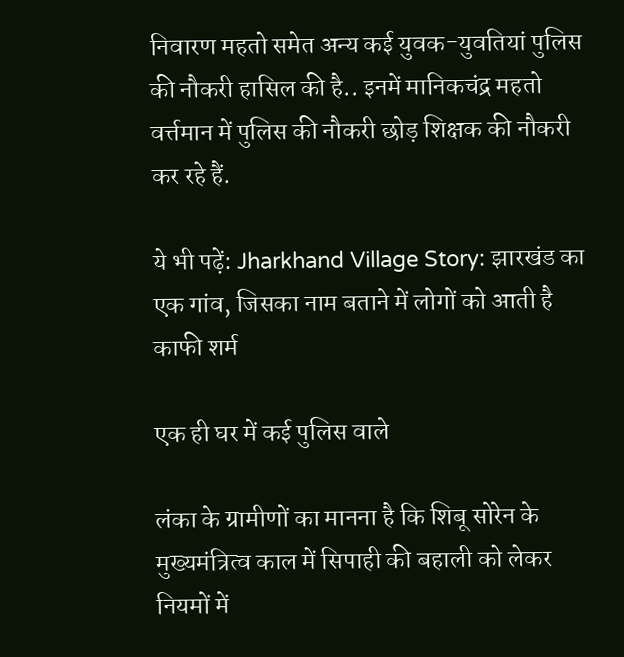निवारण महतो समेत अन्य कई युवक-युवतियां पुलिस की नौकरी हासिल की है.. इनमें मानिकचंद्र महतो वर्त्तमान में पुलिस की नौकरी छोड़ शिक्षक की नौकरी कर रहे हैं.

ये भी पढ़ें: Jharkhand Village Story: झारखंड का एक गांव, जिसका नाम बताने में लोगों को आती है काफी शर्म

एक ही घर में कई पुलिस वाले

लंका के ग्रामीणों का मानना है कि शिबू सोरेन के मुख्यमंत्रित्व काल में सिपाही की बहाली को लेकर नियमों में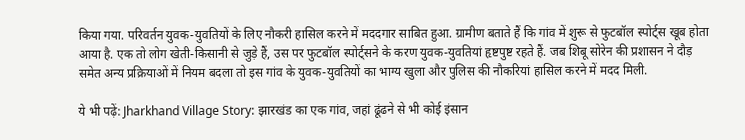किया गया. परिवर्तन युवक-युवतियों के लिए नौकरी हासिल करने में मददगार साबित हुआ. ग्रामीण बताते हैं कि गांव में शुरू से फुटबॉल स्पोर्ट्स खूब होता आया है. एक तो लोग खेती-किसानी से जुड़े हैं, उस पर फुटबॉल स्पोर्ट्सने के करण युवक-युवतियां हृष्टपुष्ट रहते हैं. जब शिबू सोरेन की प्रशासन ने दौड़ समेत अन्य प्रक्रियाओं में नियम बदला तो इस गांव के युवक-युवतियों का भाग्य खुला और पुलिस की नौकरियां हासिल करने में मदद मिली.

ये भी पढ़ें: Jharkhand Village Story: झारखंड का एक गांव, जहां ढूंढने से भी कोई इंसान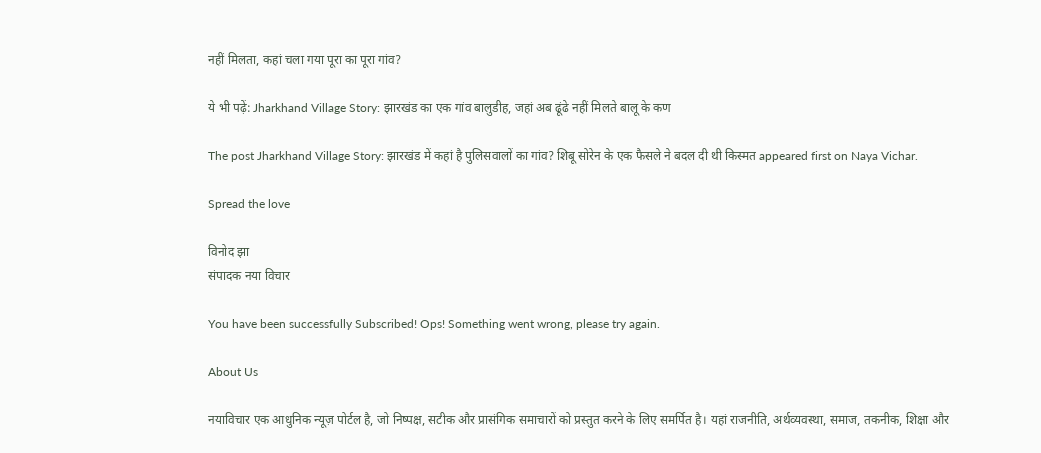नहीं मिलता, कहां चला गया पूरा का पूरा गांव?

ये भी पढ़ें: Jharkhand Village Story: झारखंड का एक गांव बालुडीह, जहां अब ढूंढे नहीं मिलते बालू के कण

The post Jharkhand Village Story: झारखंड में कहां है पुलिसवालों का गांव? शिबू सोरेन के एक फैसले ने बदल दी थी किस्मत appeared first on Naya Vichar.

Spread the love

विनोद झा
संपादक नया विचार

You have been successfully Subscribed! Ops! Something went wrong, please try again.

About Us

नयाविचार एक आधुनिक न्यूज़ पोर्टल है, जो निष्पक्ष, सटीक और प्रासंगिक समाचारों को प्रस्तुत करने के लिए समर्पित है। यहां राजनीति, अर्थव्यवस्था, समाज, तकनीक, शिक्षा और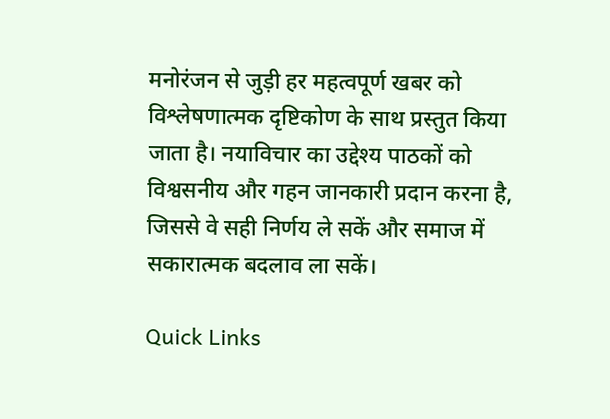मनोरंजन से जुड़ी हर महत्वपूर्ण खबर को विश्लेषणात्मक दृष्टिकोण के साथ प्रस्तुत किया जाता है। नयाविचार का उद्देश्य पाठकों को विश्वसनीय और गहन जानकारी प्रदान करना है, जिससे वे सही निर्णय ले सकें और समाज में सकारात्मक बदलाव ला सकें।

Quick Links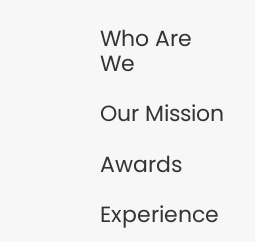Who Are We

Our Mission

Awards

Experience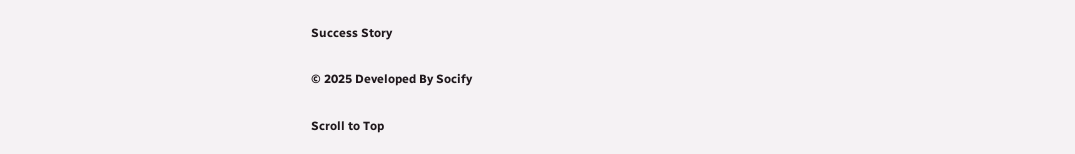Success Story

© 2025 Developed By Socify

Scroll to Top